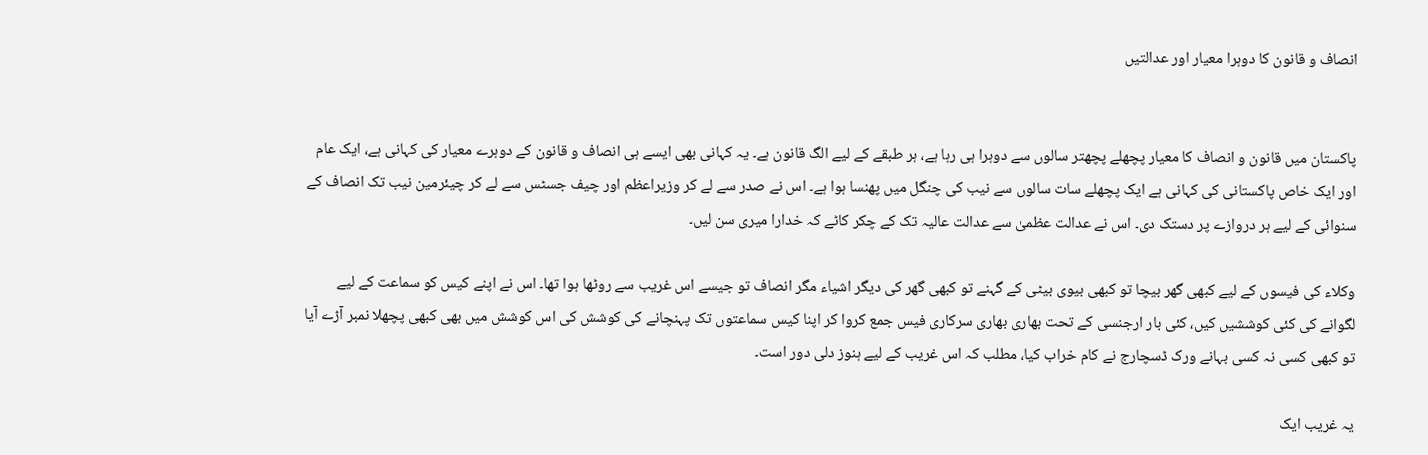انصاف و قانون کا دوہرا معیار اور عدالتیں


پاکستان میں قانون و انصاف کا معیار پچھلے پچھتر سالوں سے دوہرا ہی رہا ہے، ہر طبقے کے لیے الگ قانون ہے۔ یہ کہانی بھی ایسے ہی انصاف و قانون کے دوہرے معیار کی کہانی ہے، ایک عام اور ایک خاص پاکستانی کی کہانی ہے ایک پچھلے سات سالوں سے نیب کی چنگل میں پھنسا ہوا ہے۔ اس نے صدر سے لے کر وزیراعظم اور چیف جسٹس سے لے کر چیئرمین نیب تک انصاف کے سنوائی کے لیے ہر دروازے پر دستک دی۔ اس نے عدالت عظمیٰ سے عدالت عالیہ تک کے چکر کاٹے کہ خدارا میری سن لیں۔

وکلاء کی فیسوں کے لیے کبھی گھر بیچا تو کبھی بیوی بیٹی کے گہنے تو کبھی گھر کی دیگر اشیاء مگر انصاف تو جیسے اس غریب سے روٹھا ہوا تھا۔ اس نے اپنے کیس کو سماعت کے لیے لگوانے کی کئی کوششیں کیں، کئی بار ارجنسی کے تحت بھاری بھاری سرکاری فیس جمع کروا کر اپنا کیس سماعتوں تک پہنچانے کی کوشش کی اس کوشش میں بھی کبھی پچھلا نمبر آڑے آیا تو کبھی کسی نہ کسی بہانے ورک ڈسچارج نے کام خراب کیا، مطلب کہ اس غریب کے لیے ہنوز دلی دور است۔

یہ غریب ایک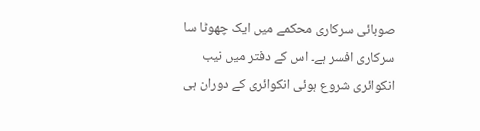صوبائی سرکاری محکمے میں ایک چھوٹا سا سرکاری افسر ہے۔ اس کے دفتر میں نیب انکوائری شروع ہوئی انکوائری کے دوران ہی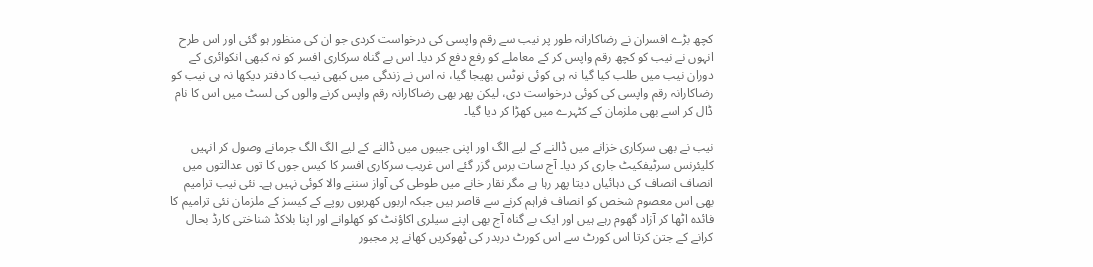کچھ بڑے افسران نے رضاکارانہ طور پر نیب سے رقم واپسی کی درخواست کردی جو ان کی منظور ہو گئی اور اس طرح انہوں نے نیب کو کچھ رقم واپس کر کے معاملے کو رفع دفع کر دیا۔ اس بے گناہ سرکاری افسر کو نہ کبھی انکوائری کے دوران نیب میں طلب کیا گیا نہ ہی کوئی نوٹس بھیجا گیا، نہ اس نے زندگی میں کبھی نیب کا دفتر دیکھا نہ ہی نیب کو رضاکارانہ رقم واپسی کی کوئی درخواست دی، لیکن پھر بھی رضاکارانہ رقم واپس کرنے والوں کی لسٹ میں اس کا نام ڈال کر اسے بھی ملزمان کے کٹہرے میں کھڑا کر دیا گیا۔

نیب نے بھی سرکاری خزانے میں ڈالنے کے لیے الگ اور اپنی جیبوں میں ڈالنے کے لیے الگ الگ جرمانے وصول کر انہیں کلیئرنس سرٹیفکیٹ جاری کر دیا۔ آج سات برس گزر گئے اس غریب سرکاری افسر کا کیس جوں کا توں عدالتوں میں انصاف انصاف کی دہائیاں دیتا پھر رہا ہے مگر نقار خانے میں طوطی کی آواز سننے والا کوئی نہیں ہے۔ نئی نیب ترامیم بھی اس معصوم شخص کو انصاف فراہم کرنے سے قاصر ہیں جبکہ اربوں کھربوں روپے کے کیسز کے ملزمان نئی ترامیم کا فائدہ اٹھا کر آزاد گھوم رہے ہیں اور ایک بے گناہ آج بھی اپنے سیلری اکاؤنٹ کو کھلوانے اور اپنا بلاکڈ شناختی کارڈ بحال کرانے کے جتن کرتا اس کورٹ سے اس کورٹ دربدر کی ٹھوکریں کھانے پر مجبور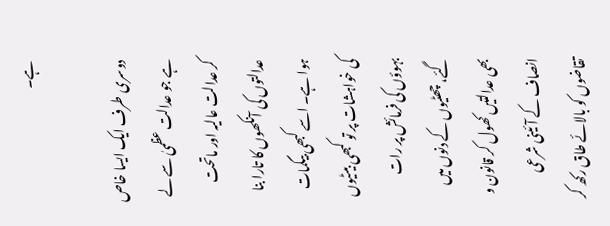ہے۔

دوسری طرف ایک ایسا خاص ہے جو عدالت عظمیٰ سے لے کر عدالت عالیہ اور ماتحت عدالتوں کی آنکھوں کا تارا بنا ہوا ہے۔ اسے کبھی بیگمات کی خواہشات پر تو کبھی بیٹیوں بہوؤں کی فرمائش پر رات گئے، چھٹیوں کے دنوں میں بھی عدالتیں کھول کر قانون و انصاف کے آئینی شرعی تقاضوں کو بالائے طاق رکھ کر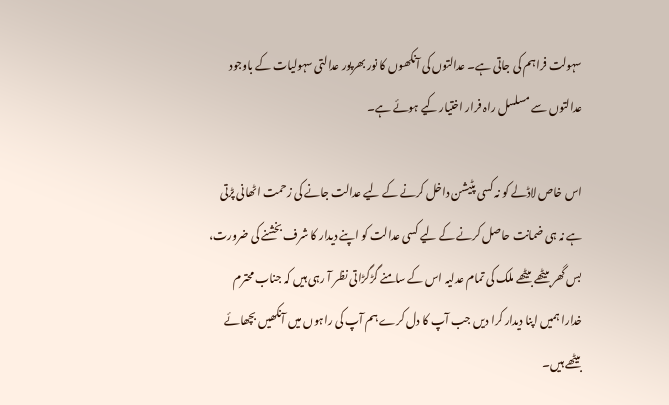سہولت فراہم کی جاتی ہے۔ عدالتوں کی آنکھوں کا نور بھرپور عدالتی سہولیات کے باوجود عدالتوں سے مسلسل راہ فرار اختیار کیے ہوئے ہے۔

اس خاص لاڈلے کو نہ کسی پٹیشن داخل کرنے کے لیے عدالت جانے کی زحمت اٹھانی پڑتی ہے نہ ہی ضمانت حاصل کرنے کے لیے کسی عدالت کو اپنے دیدار کا شرف بخشنے کی ضرورت، بس گھر بیٹھے بیٹھے ملک کی تمام عدلیہ اس کے سامنے گڑگڑاتی نظر آ رہی ہیں کہ جناب محترم خدارا ہمیں اپنا دیدار کرا دیں جب آپ کا دل کرے ہم آپ کی راہوں میں آنکھیں بچھائے بیٹھے ہیں۔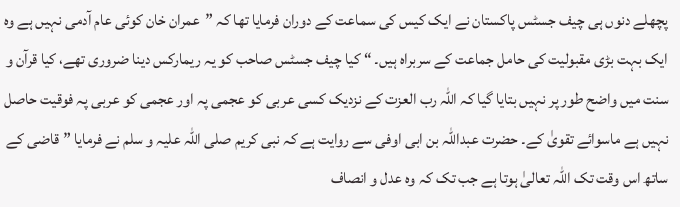پچھلے دنوں ہی چیف جسٹس پاکستان نے ایک کیس کی سماعت کے دوران فرمایا تھا کہ ”عمران خان کوئی عام آدمی نہیں ہے وہ ایک بہت بڑی مقبولیت کی حامل جماعت کے سربراہ ہیں۔ “ کیا چیف جسٹس صاحب کو یہ ریمارکس دینا ضروری تھے، کیا قرآن و سنت میں واضح طور پر نہیں بتایا گیا کہ اللہ رب العزت کے نزدیک کسی عربی کو عجمی پہ اور عجمی کو عربی پہ فوقیت حاصل نہیں ہے ماسوائے تقویٰ کے۔ حضرت عبداللہ بن ابی اوفی سے روایت ہے کہ نبی کریم صلی اللہ علیہ و سلم نے فرمایا ”قاضی کے ساتھ اس وقت تک اللہ تعالیٰ ہوتا ہے جب تک کہ وہ عدل و انصاف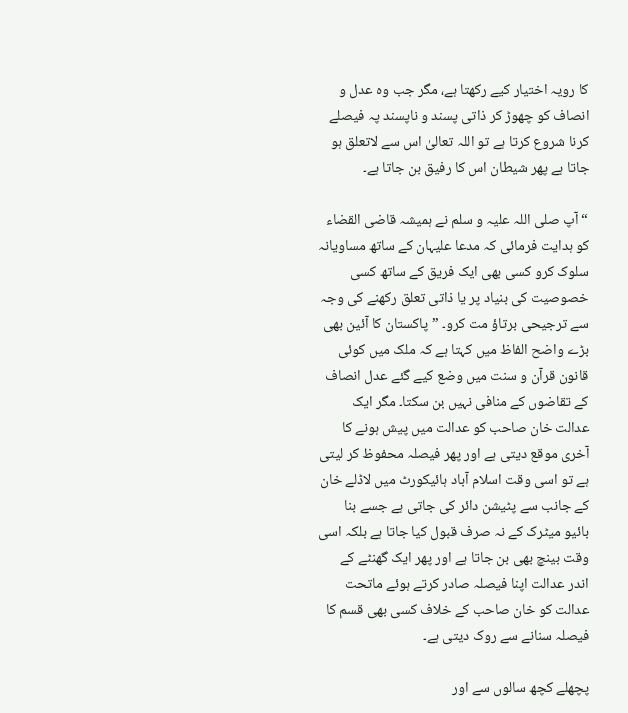کا رویہ اختیار کیے رکھتا ہے، مگر جب وہ عدل و انصاف کو چھوڑ کر ذاتی پسند و ناپسند پہ فیصلے کرنا شروع کرتا ہے تو اللہ تعالیٰ اس سے لاتعلق ہو جاتا ہے پھر شیطان اس کا رفیق بن جاتا ہے۔

“ آپ صلی اللہ علیہ و سلم نے ہمیشہ قاضی القضاء کو ہدایت فرمائی کہ مدعا علیہان کے ساتھ مساویانہ سلوک کرو کسی بھی ایک فریق کے ساتھ کسی خصوصیت کی بنیاد پر یا ذاتی تعلق رکھنے کی وجہ سے ترجیحی برتاؤ مت کرو۔ ”پاکستان کا آئین بھی بڑے واضح الفاظ میں کہتا ہے کہ ملک میں کوئی قانون قرآن و سنت میں وضع کیے گئے عدل انصاف کے تقاضوں کے منافی نہیں بن سکتا۔ مگر ایک عدالت خان صاحب کو عدالت میں پیش ہونے کا آخری موقع دیتی ہے اور پھر فیصلہ محفوظ کر لیتی ہے تو اسی وقت اسلام آباد ہائیکورٹ میں لاڈلے خان کے جانب سے پٹیشن دائر کی جاتی ہے جسے بنا بائیو میٹرک کے نہ صرف قبول کیا جاتا ہے بلکہ اسی وقت بینچ بھی بن جاتا ہے اور پھر ایک گھنٹے کے اندر عدالت اپنا فیصلہ صادر کرتے ہوئے ماتحت عدالت کو خان صاحب کے خلاف کسی بھی قسم کا فیصلہ سنانے سے روک دیتی ہے۔

پچھلے کچھ سالوں سے اور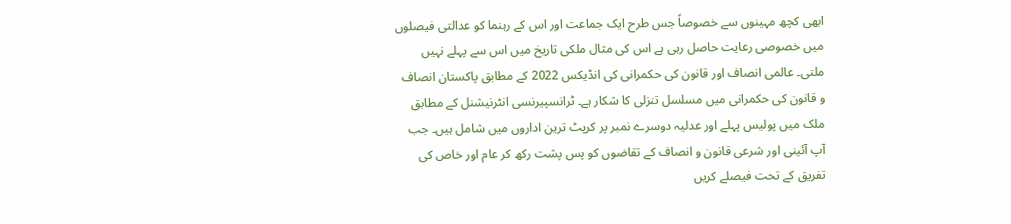ابھی کچھ مہینوں سے خصوصاً جس طرح ایک جماعت اور اس کے رہنما کو عدالتی فیصلوں میں خصوصی رعایت حاصل رہی ہے اس کی مثال ملکی تاریخ میں اس سے پہلے نہیں ملتی۔ عالمی انصاف اور قانون کی حکمرانی کی انڈیکس 2022 کے مطابق پاکستان انصاف و قانون کی حکمرانی میں مسلسل تنزلی کا شکار ہے۔ ٹرانسپیرنسی انٹرنیشنل کے مطابق ملک میں پولیس پہلے اور عدلیہ دوسرے نمبر پر کرپٹ ترین اداروں میں شامل ہیں۔ جب آپ آئینی اور شرعی قانون و انصاف کے تقاضوں کو پس پشت رکھ کر عام اور خاص کی تفریق کے تحت فیصلے کریں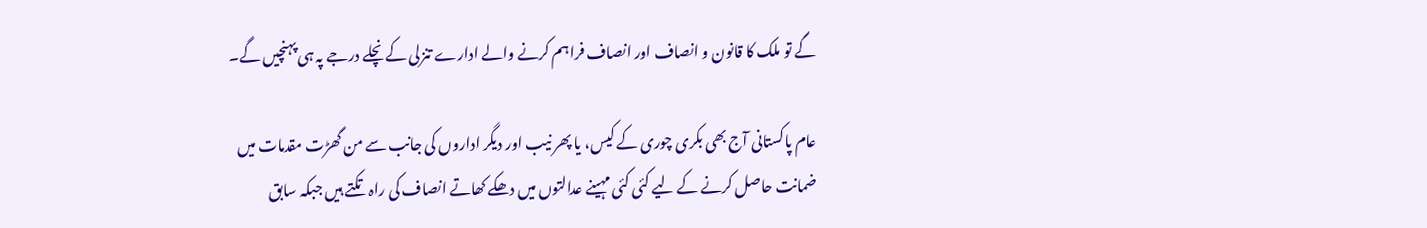گے تو ملک کا قانون و انصاف اور انصاف فراہم کرنے والے ادارے تنزلی کے نچلے درجے پہ ہی پہنچیں گے۔

عام پاکستانی آج بھی بکری چوری کے کیس، یا پھر نیب اور دیگر اداروں کی جانب سے من گھڑت مقدمات میں ضمانت حاصل کرنے کے لیے کئی کئی مہینے عدالتوں میں دھکے کھاتے انصاف کی راہ تکتے ہیں جبکہ سابق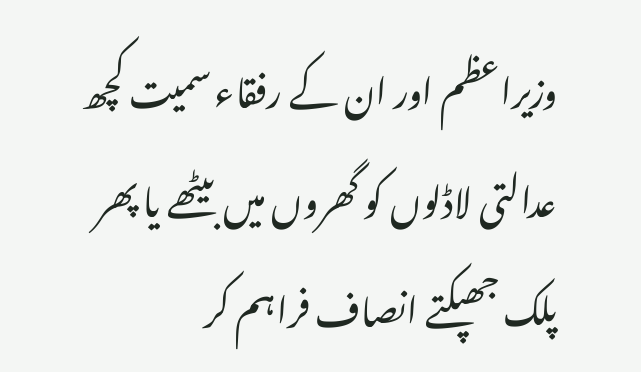وزیراعظم اور ان کے رفقاء سمیت کچھ عدالتی لاڈلوں کو گھروں میں بیٹھے یا پھر پلک جھپکتے انصاف فراہم کر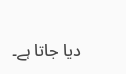دیا جاتا ہے۔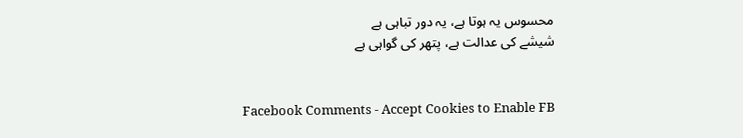محسوس یہ ہوتا ہے، یہ دور تباہی ہے
شیشے کی عدالت ہے، پتھر کی گواہی ہے


Facebook Comments - Accept Cookies to Enable FB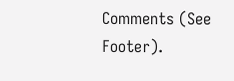Comments (See Footer).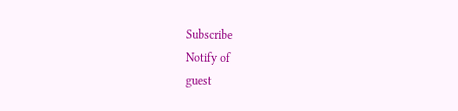Subscribe
Notify of
guest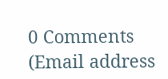0 Comments (Email address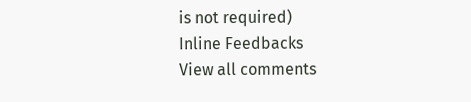is not required)
Inline Feedbacks
View all comments